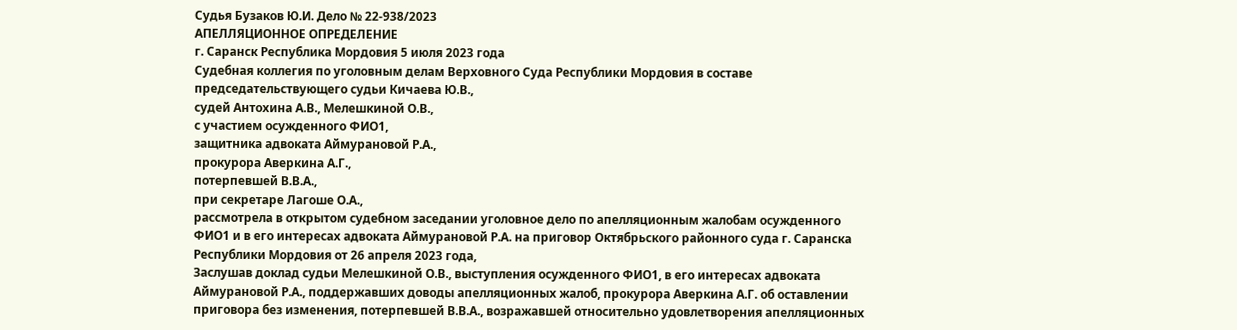Судья Бузаков Ю.И. Дело № 22-938/2023
АПЕЛЛЯЦИОННОЕ ОПРЕДЕЛЕНИЕ
г. Саранск Республика Мордовия 5 июля 2023 года
Судебная коллегия по уголовным делам Верховного Суда Республики Мордовия в составе председательствующего судьи Кичаева Ю.В.,
судей Антохина А.В., Мелешкиной О.В.,
с участием осужденного ФИО1,
защитника адвоката Аймурановой Р.А.,
прокурора Аверкина А.Г.,
потерпевшей В.В.А.,
при секретаре Лагоше О.А.,
рассмотрела в открытом судебном заседании уголовное дело по апелляционным жалобам осужденного ФИО1 и в его интересах адвоката Аймурановой Р.А. на приговор Октябрьского районного суда г. Саранска Республики Мордовия от 26 апреля 2023 года,
Заслушав доклад судьи Мелешкиной О.В., выступления осужденного ФИО1, в его интересах адвоката Аймурановой Р.А., поддержавших доводы апелляционных жалоб, прокурора Аверкина А.Г. об оставлении приговора без изменения, потерпевшей В.В.А., возражавшей относительно удовлетворения апелляционных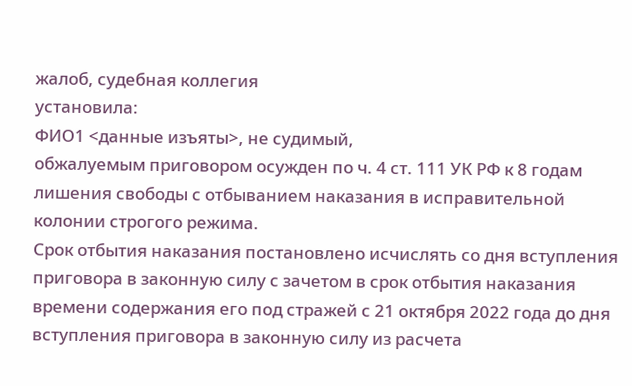жалоб, судебная коллегия
установила:
ФИО1 <данные изъяты>, не судимый,
обжалуемым приговором осужден по ч. 4 ст. 111 УК РФ к 8 годам лишения свободы с отбыванием наказания в исправительной колонии строгого режима.
Срок отбытия наказания постановлено исчислять со дня вступления приговора в законную силу с зачетом в срок отбытия наказания времени содержания его под стражей с 21 октября 2022 года до дня вступления приговора в законную силу из расчета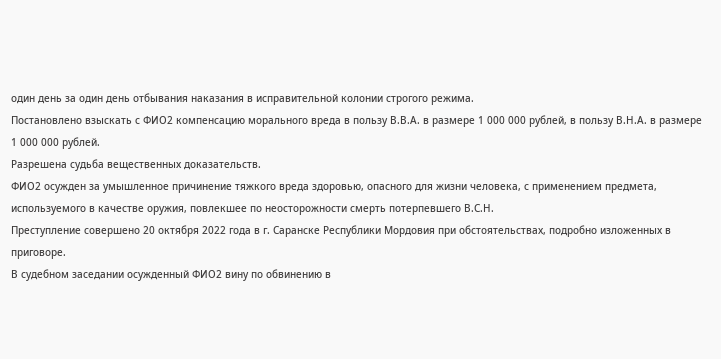один день за один день отбывания наказания в исправительной колонии строгого режима.
Постановлено взыскать с ФИО2 компенсацию морального вреда в пользу В.В.А. в размере 1 000 000 рублей, в пользу В.Н.А. в размере 1 000 000 рублей.
Разрешена судьба вещественных доказательств.
ФИО2 осужден за умышленное причинение тяжкого вреда здоровью, опасного для жизни человека, с применением предмета, используемого в качестве оружия, повлекшее по неосторожности смерть потерпевшего В.С.Н.
Преступление совершено 20 октября 2022 года в г. Саранске Республики Мордовия при обстоятельствах, подробно изложенных в приговоре.
В судебном заседании осужденный ФИО2 вину по обвинению в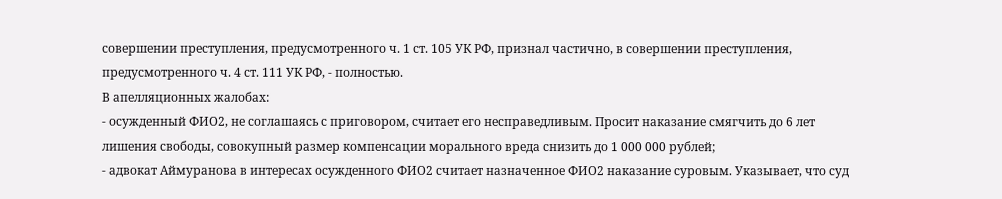совершении преступления, предусмотренного ч. 1 ст. 105 УК РФ, признал частично, в совершении преступления, предусмотренного ч. 4 ст. 111 УК РФ, - полностью.
В апелляционных жалобах:
- осужденный ФИО2, не соглашаясь с приговором, считает его несправедливым. Просит наказание смягчить до 6 лет лишения свободы, совокупный размер компенсации морального вреда снизить до 1 000 000 рублей;
- адвокат Аймуранова в интересах осужденного ФИО2 считает назначенное ФИО2 наказание суровым. Указывает, что суд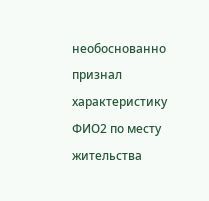необоснованно признал характеристику ФИО2 по месту жительства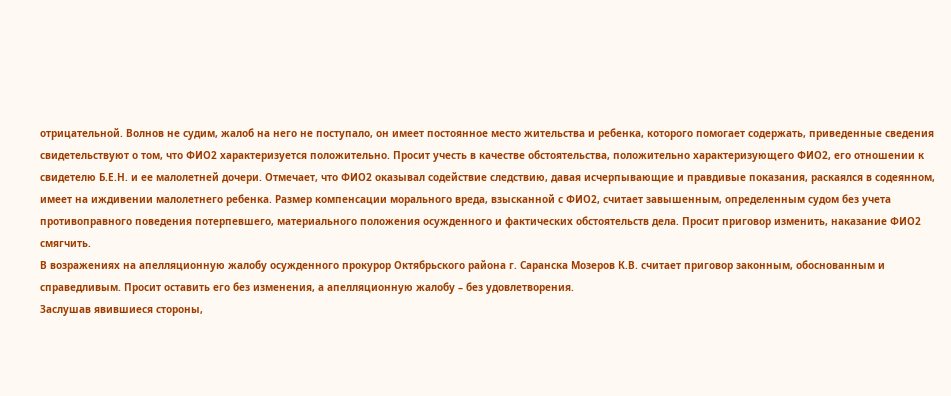отрицательной. Волнов не судим, жалоб на него не поступало, он имеет постоянное место жительства и ребенка, которого помогает содержать, приведенные сведения свидетельствуют о том, что ФИО2 характеризуется положительно. Просит учесть в качестве обстоятельства, положительно характеризующего ФИО2, его отношении к свидетелю Б.Е.Н. и ее малолетней дочери. Отмечает, что ФИО2 оказывал содействие следствию, давая исчерпывающие и правдивые показания, раскаялся в содеянном, имеет на иждивении малолетнего ребенка. Размер компенсации морального вреда, взысканной с ФИО2, считает завышенным, определенным судом без учета противоправного поведения потерпевшего, материального положения осужденного и фактических обстоятельств дела. Просит приговор изменить, наказание ФИО2 смягчить.
В возражениях на апелляционную жалобу осужденного прокурор Октябрьского района г. Саранска Мозеров К.В. считает приговор законным, обоснованным и справедливым. Просит оставить его без изменения, а апелляционную жалобу – без удовлетворения.
Заслушав явившиеся стороны,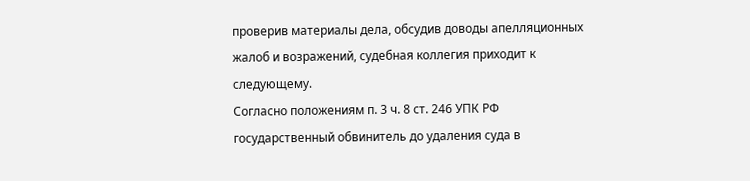проверив материалы дела, обсудив доводы апелляционных жалоб и возражений, судебная коллегия приходит к следующему.
Согласно положениям п. 3 ч. 8 ст. 246 УПК РФ государственный обвинитель до удаления суда в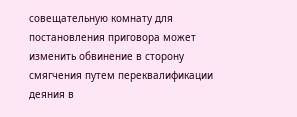совещательную комнату для постановления приговора может изменить обвинение в сторону смягчения путем переквалификации деяния в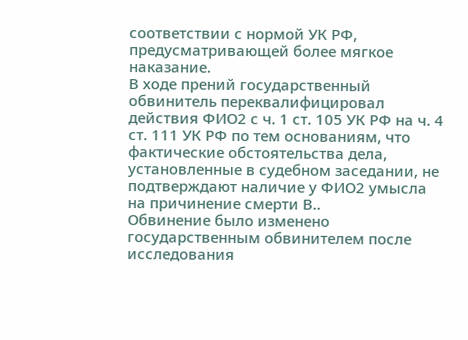соответствии с нормой УК РФ, предусматривающей более мягкое наказание.
В ходе прений государственный обвинитель переквалифицировал действия ФИО2 с ч. 1 ст. 105 УК РФ на ч. 4 ст. 111 УК РФ по тем основаниям, что фактические обстоятельства дела, установленные в судебном заседании, не подтверждают наличие у ФИО2 умысла на причинение смерти В..
Обвинение было изменено государственным обвинителем после исследования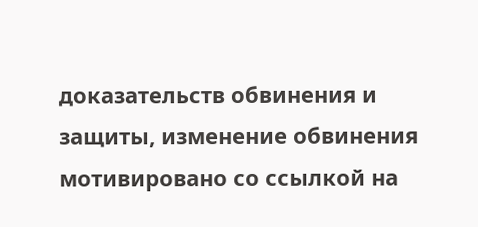доказательств обвинения и защиты, изменение обвинения мотивировано со ссылкой на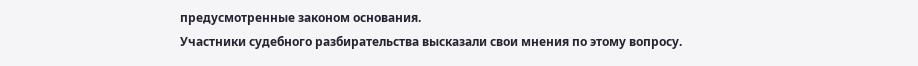предусмотренные законом основания.
Участники судебного разбирательства высказали свои мнения по этому вопросу.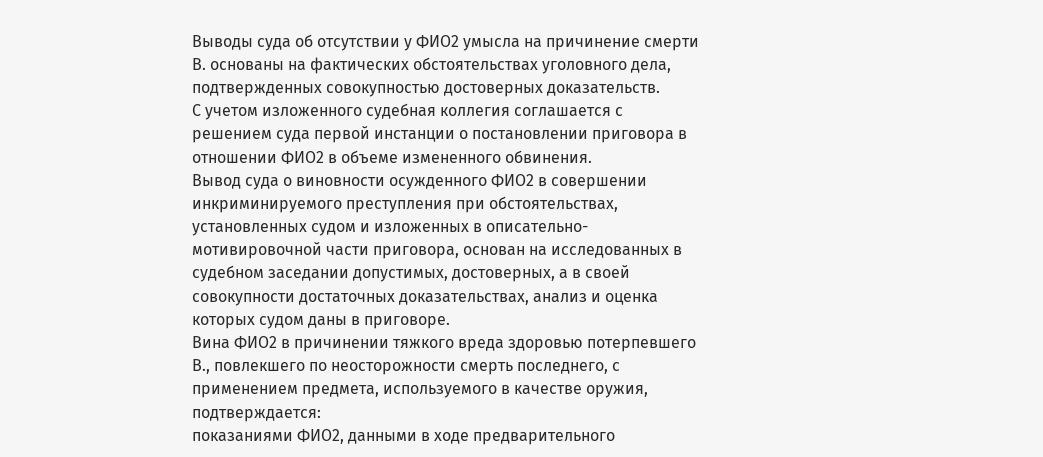Выводы суда об отсутствии у ФИО2 умысла на причинение смерти В. основаны на фактических обстоятельствах уголовного дела, подтвержденных совокупностью достоверных доказательств.
С учетом изложенного судебная коллегия соглашается с решением суда первой инстанции о постановлении приговора в отношении ФИО2 в объеме измененного обвинения.
Вывод суда о виновности осужденного ФИО2 в совершении инкриминируемого преступления при обстоятельствах, установленных судом и изложенных в описательно-мотивировочной части приговора, основан на исследованных в судебном заседании допустимых, достоверных, а в своей совокупности достаточных доказательствах, анализ и оценка которых судом даны в приговоре.
Вина ФИО2 в причинении тяжкого вреда здоровью потерпевшего В., повлекшего по неосторожности смерть последнего, с применением предмета, используемого в качестве оружия, подтверждается:
показаниями ФИО2, данными в ходе предварительного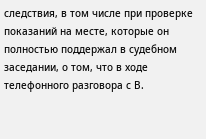следствия, в том числе при проверке показаний на месте, которые он полностью поддержал в судебном заседании, о том, что в ходе телефонного разговора с В.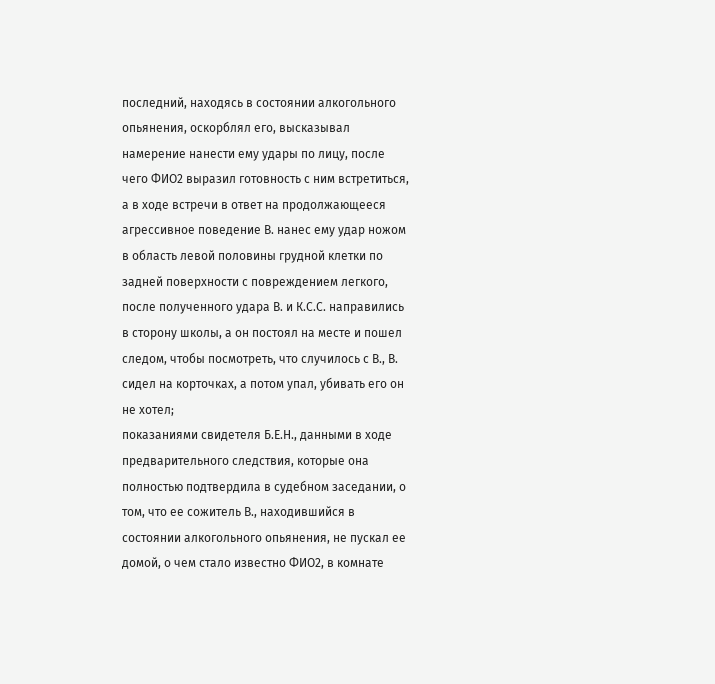последний, находясь в состоянии алкогольного опьянения, оскорблял его, высказывал намерение нанести ему удары по лицу, после чего ФИО2 выразил готовность с ним встретиться, а в ходе встречи в ответ на продолжающееся агрессивное поведение В. нанес ему удар ножом в область левой половины грудной клетки по задней поверхности с повреждением легкого, после полученного удара В. и К.С.С. направились в сторону школы, а он постоял на месте и пошел следом, чтобы посмотреть, что случилось с В., В. сидел на корточках, а потом упал, убивать его он не хотел;
показаниями свидетеля Б.Е.Н., данными в ходе предварительного следствия, которые она полностью подтвердила в судебном заседании, о том, что ее сожитель В., находившийся в состоянии алкогольного опьянения, не пускал ее домой, о чем стало известно ФИО2, в комнате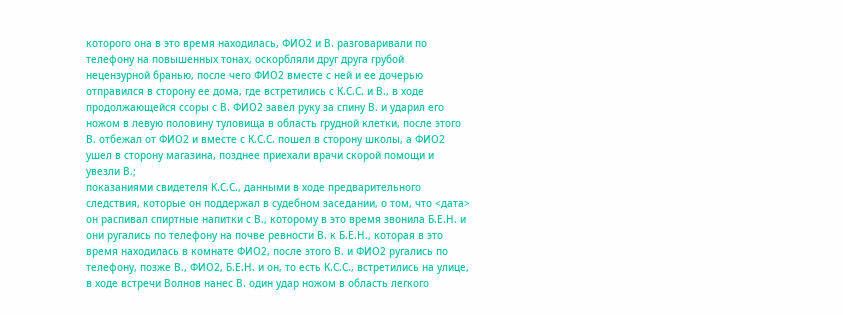которого она в это время находилась, ФИО2 и В. разговаривали по телефону на повышенных тонах, оскорбляли друг друга грубой нецензурной бранью, после чего ФИО2 вместе с ней и ее дочерью отправился в сторону ее дома, где встретились с К.С.С. и В., в ходе продолжающейся ссоры с В. ФИО2 завел руку за спину В. и ударил его ножом в левую половину туловища в область грудной клетки, после этого В. отбежал от ФИО2 и вместе с К.С.С. пошел в сторону школы, а ФИО2 ушел в сторону магазина, позднее приехали врачи скорой помощи и увезли В.;
показаниями свидетеля К.С.С., данными в ходе предварительного следствия, которые он поддержал в судебном заседании, о том, что <дата> он распивал спиртные напитки с В., которому в это время звонила Б.Е.Н. и они ругались по телефону на почве ревности В. к Б.Е.Н., которая в это время находилась в комнате ФИО2, после этого В. и ФИО2 ругались по телефону, позже В., ФИО2, Б.Е.Н. и он, то есть К.С.С., встретились на улице, в ходе встречи Волнов нанес В. один удар ножом в область легкого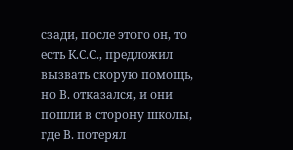сзади, после этого он, то есть К.С.С., предложил вызвать скорую помощь, но В. отказался, и они пошли в сторону школы, где В. потерял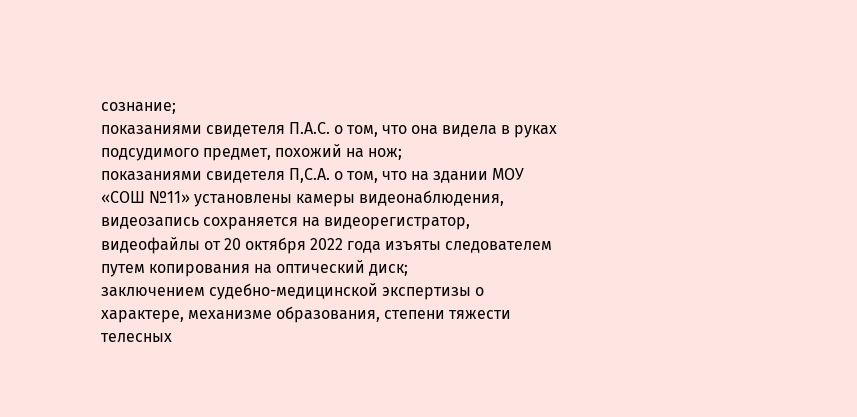сознание;
показаниями свидетеля П.А.С. о том, что она видела в руках подсудимого предмет, похожий на нож;
показаниями свидетеля П,С.А. о том, что на здании МОУ «СОШ №11» установлены камеры видеонаблюдения, видеозапись сохраняется на видеорегистратор, видеофайлы от 20 октября 2022 года изъяты следователем путем копирования на оптический диск;
заключением судебно-медицинской экспертизы о характере, механизме образования, степени тяжести телесных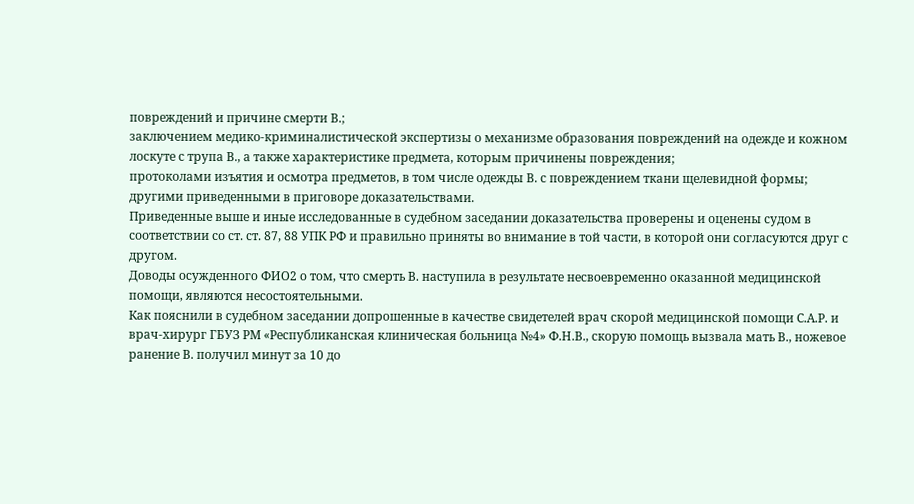повреждений и причине смерти В.;
заключением медико-криминалистической экспертизы о механизме образования повреждений на одежде и кожном лоскуте с трупа В., а также характеристике предмета, которым причинены повреждения;
протоколами изъятия и осмотра предметов, в том числе одежды В. с повреждением ткани щелевидной формы;
другими приведенными в приговоре доказательствами.
Приведенные выше и иные исследованные в судебном заседании доказательства проверены и оценены судом в соответствии со ст. ст. 87, 88 УПК РФ и правильно приняты во внимание в той части, в которой они согласуются друг с другом.
Доводы осужденного ФИО2 о том, что смерть В. наступила в результате несвоевременно оказанной медицинской помощи, являются несостоятельными.
Как пояснили в судебном заседании допрошенные в качестве свидетелей врач скорой медицинской помощи С.А.Р. и врач-хирург ГБУЗ РМ «Республиканская клиническая больница №4» Ф.Н.В., скорую помощь вызвала мать В., ножевое ранение В. получил минут за 10 до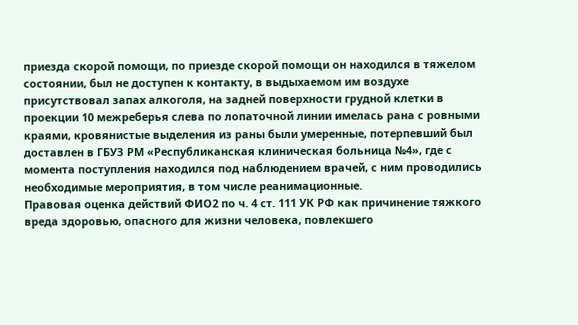приезда скорой помощи, по приезде скорой помощи он находился в тяжелом состоянии, был не доступен к контакту, в выдыхаемом им воздухе присутствовал запах алкоголя, на задней поверхности грудной клетки в проекции 10 межреберья слева по лопаточной линии имелась рана с ровными краями, кровянистые выделения из раны были умеренные, потерпевший был доставлен в ГБУЗ РМ «Республиканская клиническая больница №4», где с момента поступления находился под наблюдением врачей, с ним проводились необходимые мероприятия, в том числе реанимационные.
Правовая оценка действий ФИО2 по ч. 4 ст. 111 УК РФ как причинение тяжкого вреда здоровью, опасного для жизни человека, повлекшего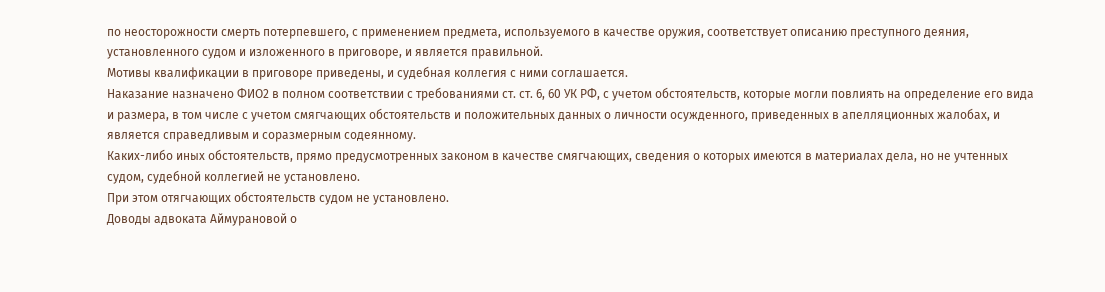по неосторожности смерть потерпевшего, с применением предмета, используемого в качестве оружия, соответствует описанию преступного деяния, установленного судом и изложенного в приговоре, и является правильной.
Мотивы квалификации в приговоре приведены, и судебная коллегия с ними соглашается.
Наказание назначено ФИО2 в полном соответствии с требованиями ст. ст. 6, 60 УК РФ, с учетом обстоятельств, которые могли повлиять на определение его вида и размера, в том числе с учетом смягчающих обстоятельств и положительных данных о личности осужденного, приведенных в апелляционных жалобах, и является справедливым и соразмерным содеянному.
Каких-либо иных обстоятельств, прямо предусмотренных законом в качестве смягчающих, сведения о которых имеются в материалах дела, но не учтенных судом, судебной коллегией не установлено.
При этом отягчающих обстоятельств судом не установлено.
Доводы адвоката Аймурановой о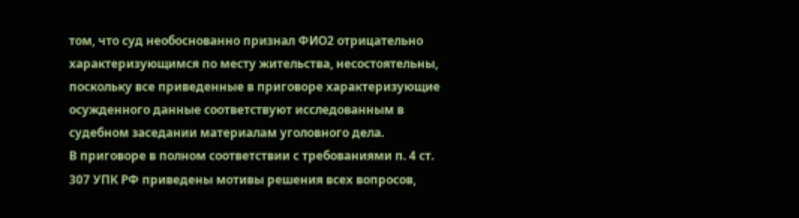том, что суд необоснованно признал ФИО2 отрицательно характеризующимся по месту жительства, несостоятельны, поскольку все приведенные в приговоре характеризующие осужденного данные соответствуют исследованным в судебном заседании материалам уголовного дела.
В приговоре в полном соответствии с требованиями п. 4 ст. 307 УПК РФ приведены мотивы решения всех вопросов,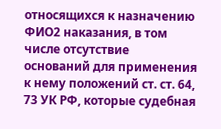относящихся к назначению ФИО2 наказания, в том числе отсутствие оснований для применения к нему положений ст. ст. 64, 73 УК РФ, которые судебная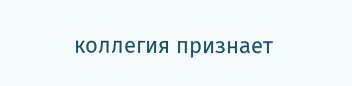коллегия признает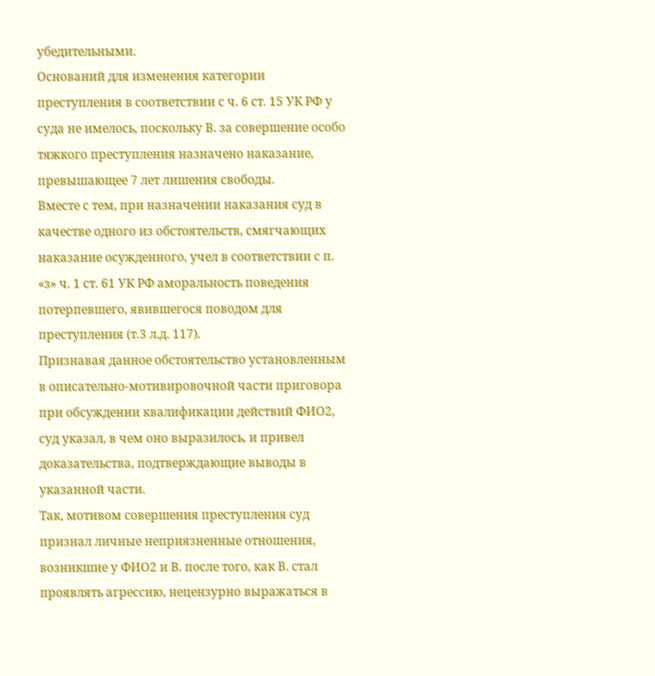убедительными.
Оснований для изменения категории преступления в соответствии с ч. 6 ст. 15 УК РФ у суда не имелось, поскольку В. за совершение особо тяжкого преступления назначено наказание, превышающее 7 лет лишения свободы.
Вместе с тем, при назначении наказания суд в качестве одного из обстоятельств, смягчающих наказание осужденного, учел в соответствии с п. «з» ч. 1 ст. 61 УК РФ аморальность поведения потерпевшего, явившегося поводом для преступления (т.3 л.д. 117).
Признавая данное обстоятельство установленным в описательно-мотивировочной части приговора при обсуждении квалификации действий ФИО2, суд указал, в чем оно выразилось, и привел доказательства, подтверждающие выводы в указанной части.
Так, мотивом совершения преступления суд признал личные неприязненные отношения, возникшие у ФИО2 и В. после того, как В. стал проявлять агрессию, нецензурно выражаться в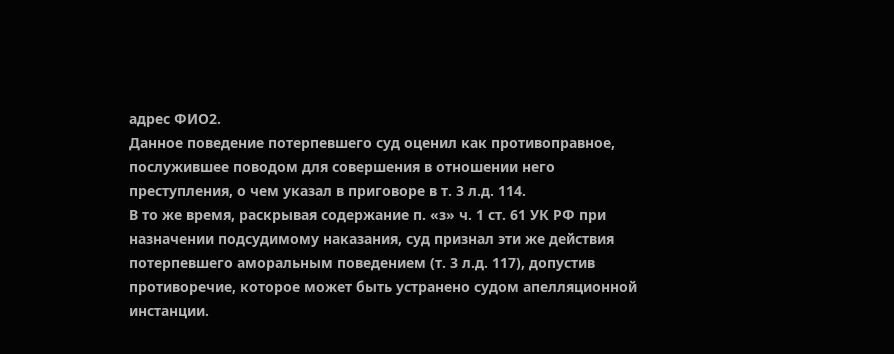адрес ФИО2.
Данное поведение потерпевшего суд оценил как противоправное, послужившее поводом для совершения в отношении него преступления, о чем указал в приговоре в т. 3 л.д. 114.
В то же время, раскрывая содержание п. «з» ч. 1 ст. 61 УК РФ при назначении подсудимому наказания, суд признал эти же действия потерпевшего аморальным поведением (т. 3 л.д. 117), допустив противоречие, которое может быть устранено судом апелляционной инстанции.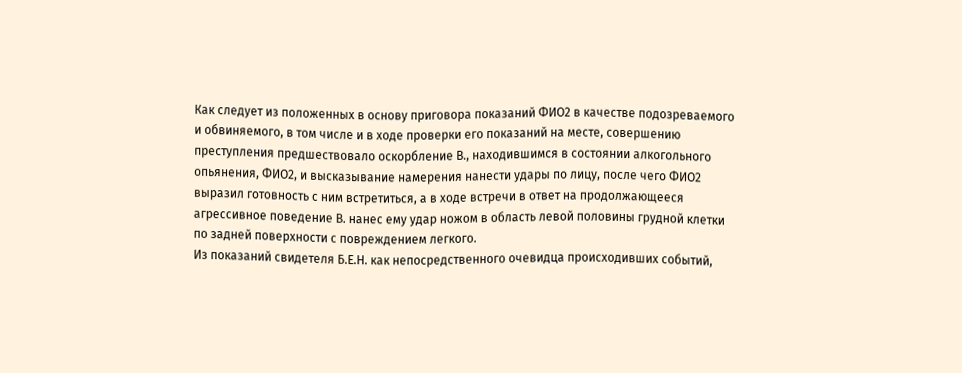Как следует из положенных в основу приговора показаний ФИО2 в качестве подозреваемого и обвиняемого, в том числе и в ходе проверки его показаний на месте, совершению преступления предшествовало оскорбление В., находившимся в состоянии алкогольного опьянения, ФИО2, и высказывание намерения нанести удары по лицу, после чего ФИО2 выразил готовность с ним встретиться, а в ходе встречи в ответ на продолжающееся агрессивное поведение В. нанес ему удар ножом в область левой половины грудной клетки по задней поверхности с повреждением легкого.
Из показаний свидетеля Б.Е.Н. как непосредственного очевидца происходивших событий,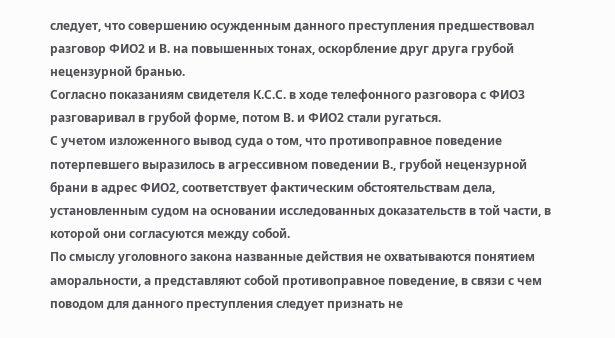следует, что совершению осужденным данного преступления предшествовал разговор ФИО2 и В. на повышенных тонах, оскорбление друг друга грубой нецензурной бранью.
Согласно показаниям свидетеля К.С.С. в ходе телефонного разговора с ФИО3 разговаривал в грубой форме, потом В. и ФИО2 стали ругаться.
С учетом изложенного вывод суда о том, что противоправное поведение потерпевшего выразилось в агрессивном поведении В., грубой нецензурной брани в адрес ФИО2, соответствует фактическим обстоятельствам дела, установленным судом на основании исследованных доказательств в той части, в которой они согласуются между собой.
По смыслу уголовного закона названные действия не охватываются понятием аморальности, а представляют собой противоправное поведение, в связи с чем поводом для данного преступления следует признать не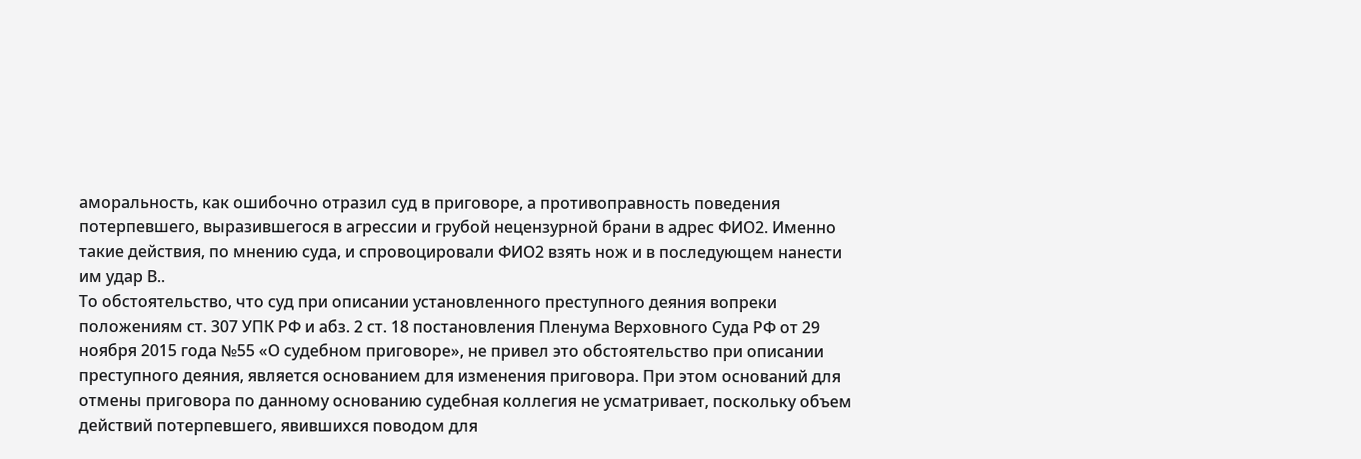аморальность, как ошибочно отразил суд в приговоре, а противоправность поведения потерпевшего, выразившегося в агрессии и грубой нецензурной брани в адрес ФИО2. Именно такие действия, по мнению суда, и спровоцировали ФИО2 взять нож и в последующем нанести им удар В..
То обстоятельство, что суд при описании установленного преступного деяния вопреки положениям ст. 307 УПК РФ и абз. 2 ст. 18 постановления Пленума Верховного Суда РФ от 29 ноября 2015 года №55 «О судебном приговоре», не привел это обстоятельство при описании преступного деяния, является основанием для изменения приговора. При этом оснований для отмены приговора по данному основанию судебная коллегия не усматривает, поскольку объем действий потерпевшего, явившихся поводом для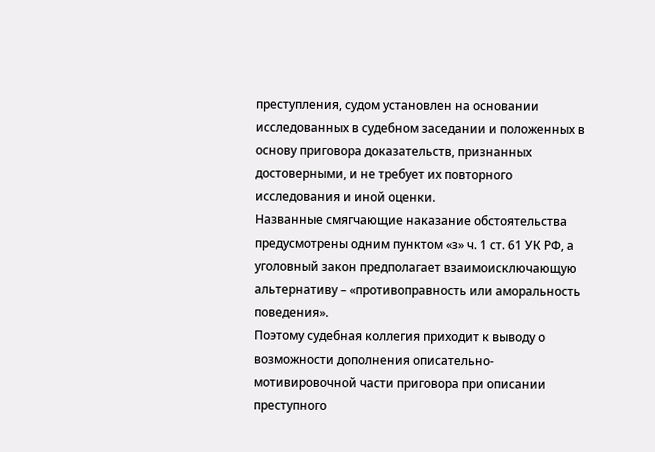преступления, судом установлен на основании исследованных в судебном заседании и положенных в основу приговора доказательств, признанных достоверными, и не требует их повторного исследования и иной оценки.
Названные смягчающие наказание обстоятельства предусмотрены одним пунктом «з» ч. 1 ст. 61 УК РФ, а уголовный закон предполагает взаимоисключающую альтернативу – «противоправность или аморальность поведения».
Поэтому судебная коллегия приходит к выводу о возможности дополнения описательно-мотивировочной части приговора при описании преступного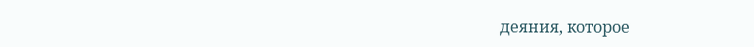деяния, которое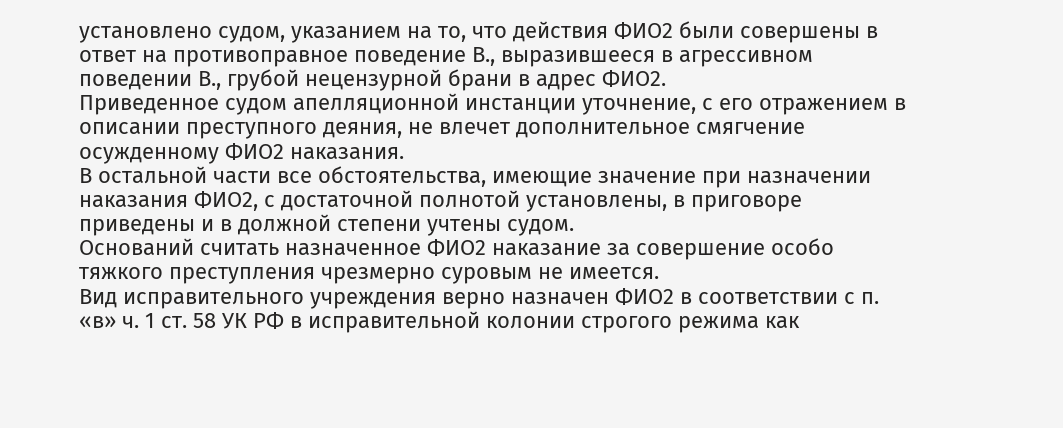установлено судом, указанием на то, что действия ФИО2 были совершены в ответ на противоправное поведение В., выразившееся в агрессивном поведении В., грубой нецензурной брани в адрес ФИО2.
Приведенное судом апелляционной инстанции уточнение, с его отражением в описании преступного деяния, не влечет дополнительное смягчение осужденному ФИО2 наказания.
В остальной части все обстоятельства, имеющие значение при назначении наказания ФИО2, с достаточной полнотой установлены, в приговоре приведены и в должной степени учтены судом.
Оснований считать назначенное ФИО2 наказание за совершение особо тяжкого преступления чрезмерно суровым не имеется.
Вид исправительного учреждения верно назначен ФИО2 в соответствии с п. «в» ч. 1 ст. 58 УК РФ в исправительной колонии строгого режима как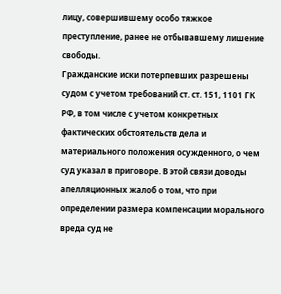лицу, совершившему особо тяжкое преступление, ранее не отбывавшему лишение свободы.
Гражданские иски потерпевших разрешены судом с учетом требований ст. ст. 151, 1101 ГК РФ, в том числе с учетом конкретных фактических обстоятельств дела и материального положения осужденного, о чем суд указал в приговоре. В этой связи доводы апелляционных жалоб о том, что при определении размера компенсации морального вреда суд не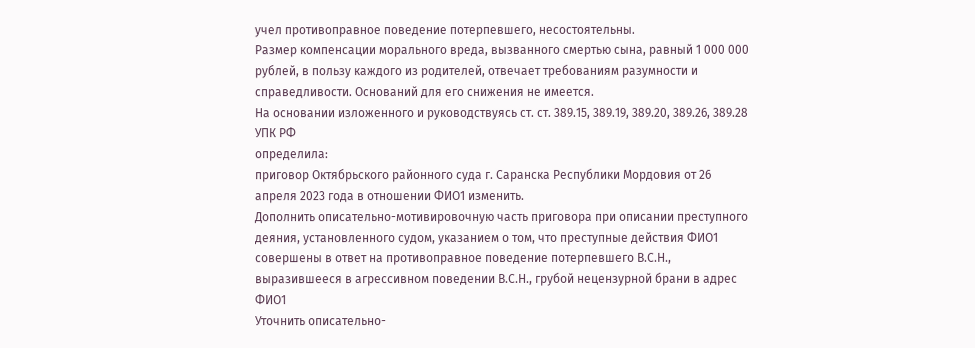учел противоправное поведение потерпевшего, несостоятельны.
Размер компенсации морального вреда, вызванного смертью сына, равный 1 000 000 рублей, в пользу каждого из родителей, отвечает требованиям разумности и справедливости. Оснований для его снижения не имеется.
На основании изложенного и руководствуясь ст. ст. 389.15, 389.19, 389.20, 389.26, 389.28 УПК РФ
определила:
приговор Октябрьского районного суда г. Саранска Республики Мордовия от 26 апреля 2023 года в отношении ФИО1 изменить.
Дополнить описательно-мотивировочную часть приговора при описании преступного деяния, установленного судом, указанием о том, что преступные действия ФИО1 совершены в ответ на противоправное поведение потерпевшего В.С.Н., выразившееся в агрессивном поведении В.С.Н., грубой нецензурной брани в адрес ФИО1
Уточнить описательно-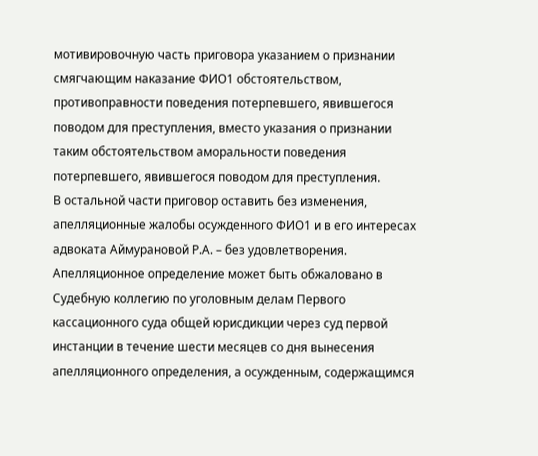мотивировочную часть приговора указанием о признании смягчающим наказание ФИО1 обстоятельством, противоправности поведения потерпевшего, явившегося поводом для преступления, вместо указания о признании таким обстоятельством аморальности поведения потерпевшего, явившегося поводом для преступления.
В остальной части приговор оставить без изменения, апелляционные жалобы осужденного ФИО1 и в его интересах адвоката Аймурановой Р.А. – без удовлетворения.
Апелляционное определение может быть обжаловано в Судебную коллегию по уголовным делам Первого кассационного суда общей юрисдикции через суд первой инстанции в течение шести месяцев со дня вынесения апелляционного определения, а осужденным, содержащимся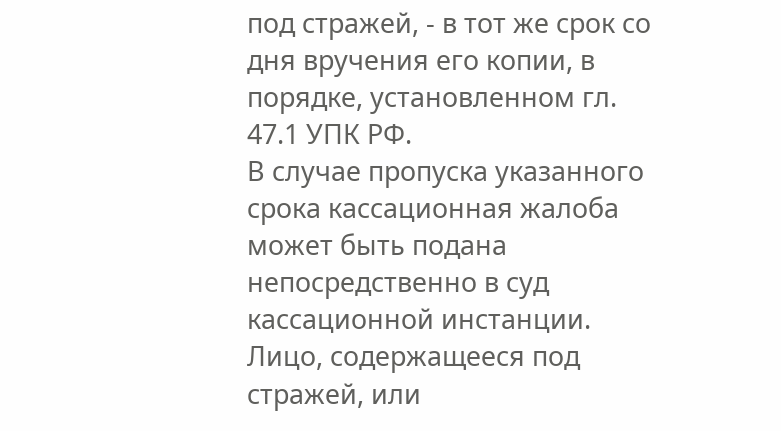под стражей, - в тот же срок со дня вручения его копии, в порядке, установленном гл. 47.1 УПК РФ.
В случае пропуска указанного срока кассационная жалоба может быть подана непосредственно в суд кассационной инстанции.
Лицо, содержащееся под стражей, или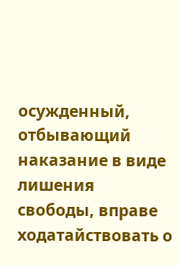осужденный, отбывающий наказание в виде лишения свободы, вправе ходатайствовать о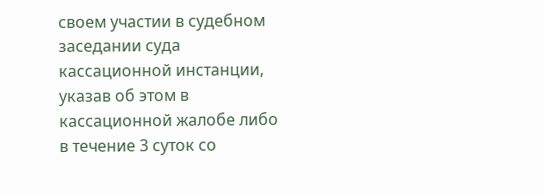своем участии в судебном заседании суда кассационной инстанции, указав об этом в кассационной жалобе либо в течение 3 суток со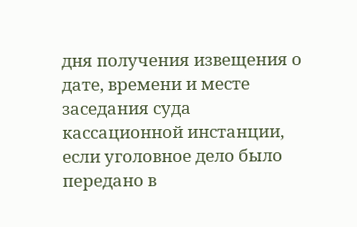дня получения извещения о дате, времени и месте заседания суда кассационной инстанции, если уголовное дело было передано в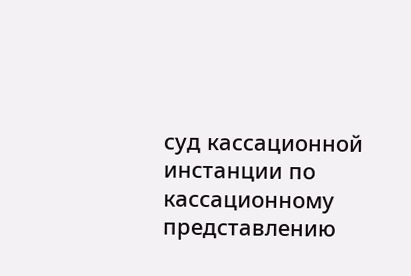суд кассационной инстанции по кассационному представлению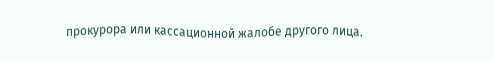прокурора или кассационной жалобе другого лица.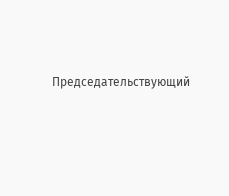Председательствующий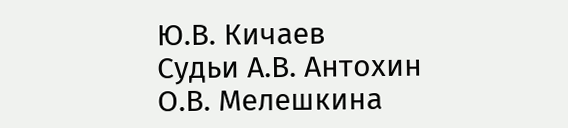Ю.В. Кичаев
Судьи А.В. Антохин
О.В. Мелешкина